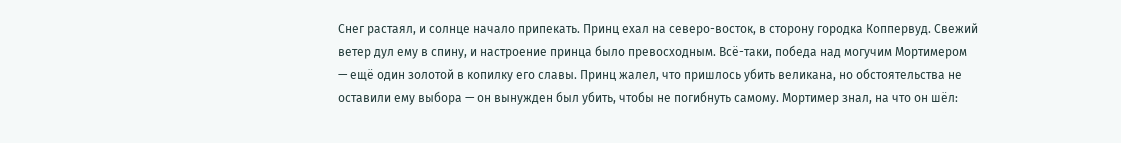Снег растаял, и солнце начало припекать. Принц ехал на северо-восток, в сторону городка Коппервуд. Свежий ветер дул ему в спину, и настроение принца было превосходным. Всё-таки, победа над могучим Мортимером — ещё один золотой в копилку его славы. Принц жалел, что пришлось убить великана, но обстоятельства не оставили ему выбора — он вынужден был убить, чтобы не погибнуть самому. Мортимер знал, на что он шёл: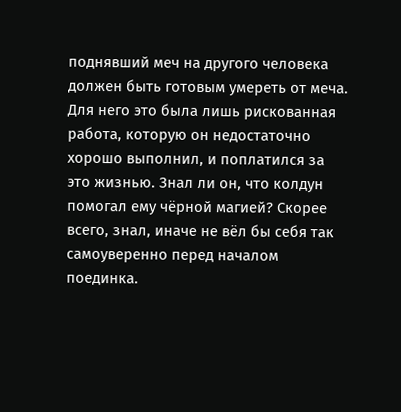поднявший меч на другого человека должен быть готовым умереть от меча. Для него это была лишь рискованная работа, которую он недостаточно хорошо выполнил, и поплатился за это жизнью. Знал ли он, что колдун помогал ему чёрной магией? Скорее всего, знал, иначе не вёл бы себя так самоуверенно перед началом поединка.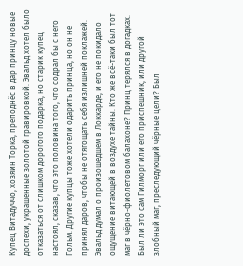Купец Витадуччо, хозяин Торка, преподнёс в дар принцу новые доспехи, украшенные золотой гравировкой. Эвальд хотел было отказаться от слишком дорогого подарка, но старик купец настоял, сказав, что это половина того, что содрал бы с него Гольм. Другие купцы тоже хотели одарить принца, но он не принял даров, чтобы не отягощать себя излишней поклажей. Эвальд думал о произошедшем в Локкарде, и его не покидало ощущение витающей в воздухе тайны. Кто же всё-таки был тот маг в чёрно-фиолетовом балахоне? Принц терялся в догадках. Был ли это сам Гилморг или его приспешник, или другой злобный маг, преследующий чёрные цели? Был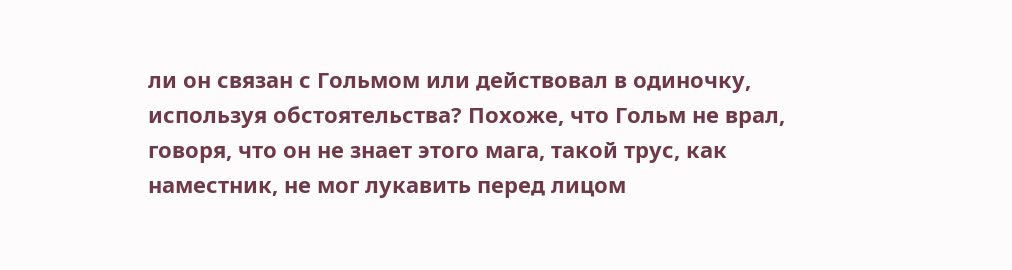ли он связан с Гольмом или действовал в одиночку, используя обстоятельства? Похоже, что Гольм не врал, говоря, что он не знает этого мага, такой трус, как наместник, не мог лукавить перед лицом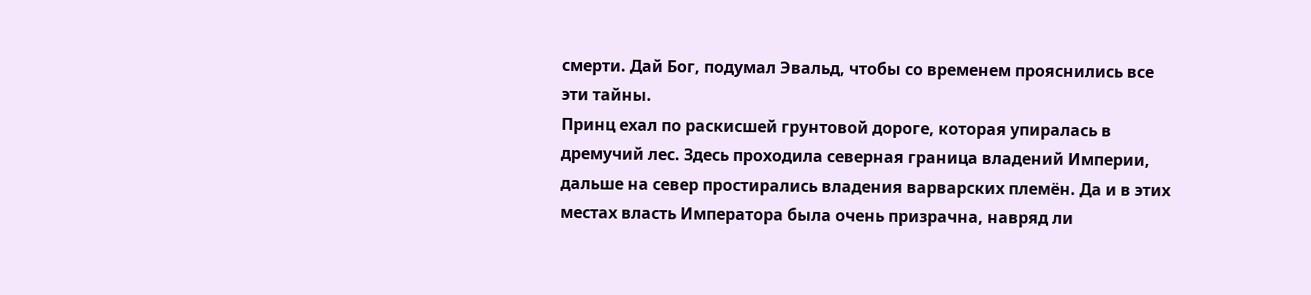смерти. Дай Бог, подумал Эвальд, чтобы со временем прояснились все эти тайны.
Принц ехал по раскисшей грунтовой дороге, которая упиралась в дремучий лес. Здесь проходила северная граница владений Империи, дальше на север простирались владения варварских племён. Да и в этих местах власть Императора была очень призрачна, навряд ли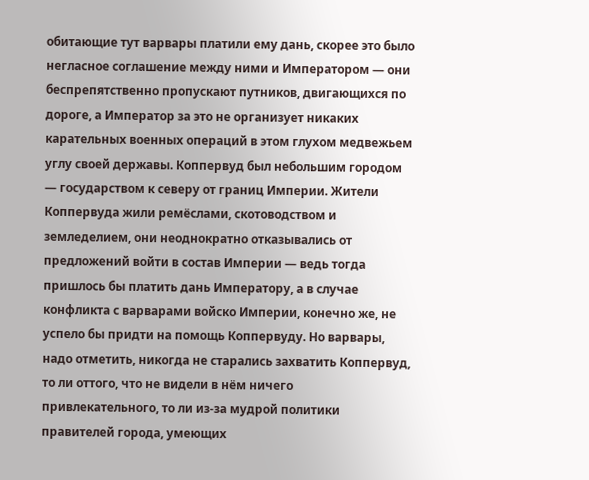обитающие тут варвары платили ему дань, скорее это было негласное соглашение между ними и Императором — они беспрепятственно пропускают путников, двигающихся по дороге, а Император за это не организует никаких карательных военных операций в этом глухом медвежьем углу своей державы. Коппервуд был небольшим городом — государством к северу от границ Империи. Жители Коппервуда жили ремёслами, скотоводством и земледелием, они неоднократно отказывались от предложений войти в состав Империи — ведь тогда пришлось бы платить дань Императору, а в случае конфликта с варварами войско Империи, конечно же, не успело бы придти на помощь Коппервуду. Но варвары, надо отметить, никогда не старались захватить Коппервуд, то ли оттого, что не видели в нём ничего привлекательного, то ли из-за мудрой политики правителей города, умеющих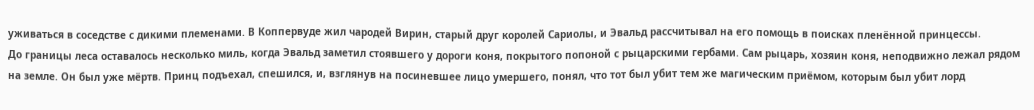уживаться в соседстве с дикими племенами. В Коппервуде жил чародей Вирин, старый друг королей Сариолы, и Эвальд рассчитывал на его помощь в поисках пленённой принцессы.
До границы леса оставалось несколько миль, когда Эвальд заметил стоявшего у дороги коня, покрытого попоной с рыцарскими гербами. Сам рыцарь, хозяин коня, неподвижно лежал рядом на земле. Он был уже мёртв. Принц подъехал, спешился, и, взглянув на посиневшее лицо умершего, понял, что тот был убит тем же магическим приёмом, которым был убит лорд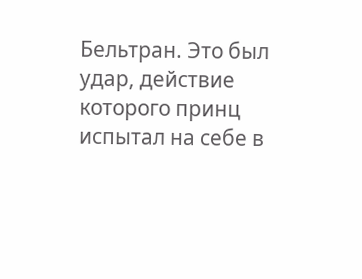Бельтран. Это был удар, действие которого принц испытал на себе в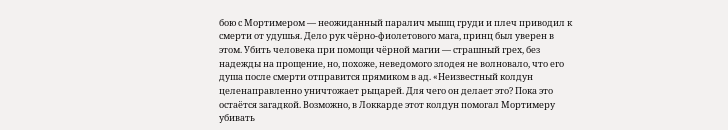бою с Мортимером — неожиданный паралич мышц груди и плеч приводил к смерти от удушья. Дело рук чёрно-фиолетового мага, принц был уверен в этом. Убить человека при помощи чёрной магии — страшный грех, без надежды на прощение, но, похоже, неведомого злодея не волновало, что его душа после смерти отправится прямиком в ад. «Неизвестный колдун целенаправленно уничтожает рыцарей. Для чего он делает это? Пока это остаётся загадкой. Возможно, в Локкарде этот колдун помогал Мортимеру убивать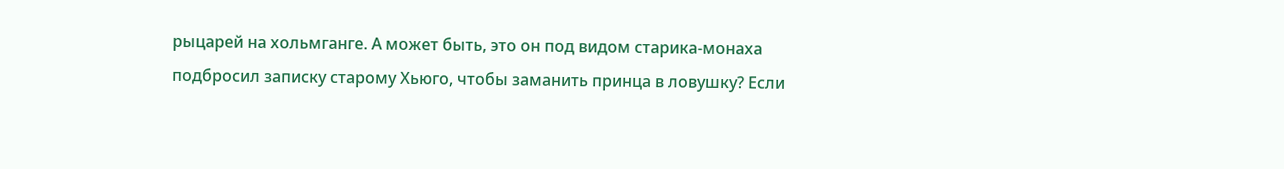рыцарей на хольмганге. А может быть, это он под видом старика-монаха подбросил записку старому Хьюго, чтобы заманить принца в ловушку? Если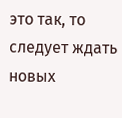это так, то следует ждать новых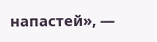напастей», —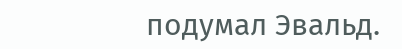подумал Эвальд.